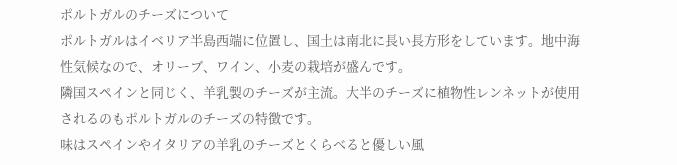ポルトガルのチーズについて
ポルトガルはイベリア半島西端に位置し、国土は南北に長い長方形をしています。地中海性気候なので、オリーブ、ワイン、小麦の栽培が盛んです。
隣国スペインと同じく、羊乳製のチーズが主流。大半のチーズに植物性レンネットが使用されるのもポルトガルのチーズの特徴です。
味はスペインやイタリアの羊乳のチーズとくらべると優しい風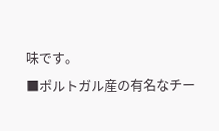味です。
■ポルトガル産の有名なチー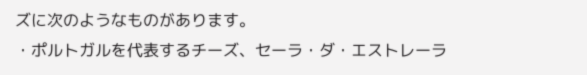ズに次のようなものがあります。
・ポルトガルを代表するチーズ、セーラ・ダ・エストレーラ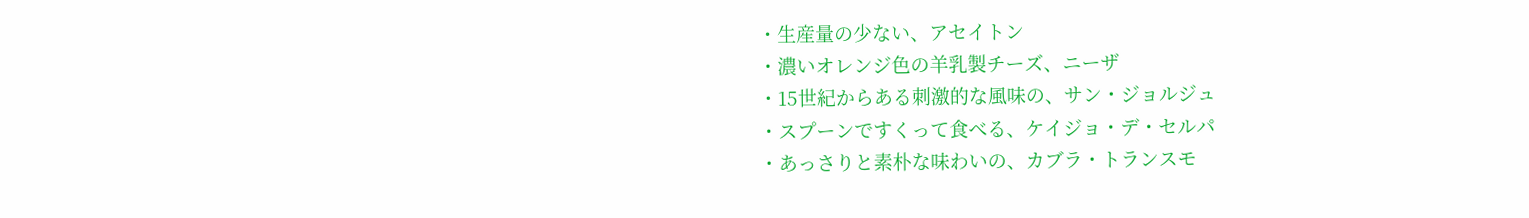・生産量の少ない、アセイトン
・濃いオレンジ色の羊乳製チーズ、ニーザ
・15世紀からある刺激的な風味の、サン・ジョルジュ
・スプーンですくって食べる、ケイジョ・デ・セルパ
・あっさりと素朴な味わいの、カブラ・トランスモ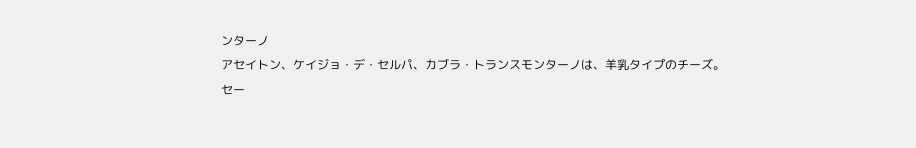ンターノ
アセイトン、ケイジョ・デ・セルパ、カブラ・トランスモンターノは、羊乳タイプのチーズ。
セー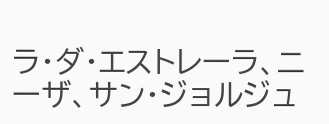ラ・ダ・エストレーラ、ニーザ、サン・ジョルジュ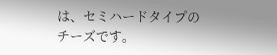は、セミハードタイプのチーズです。